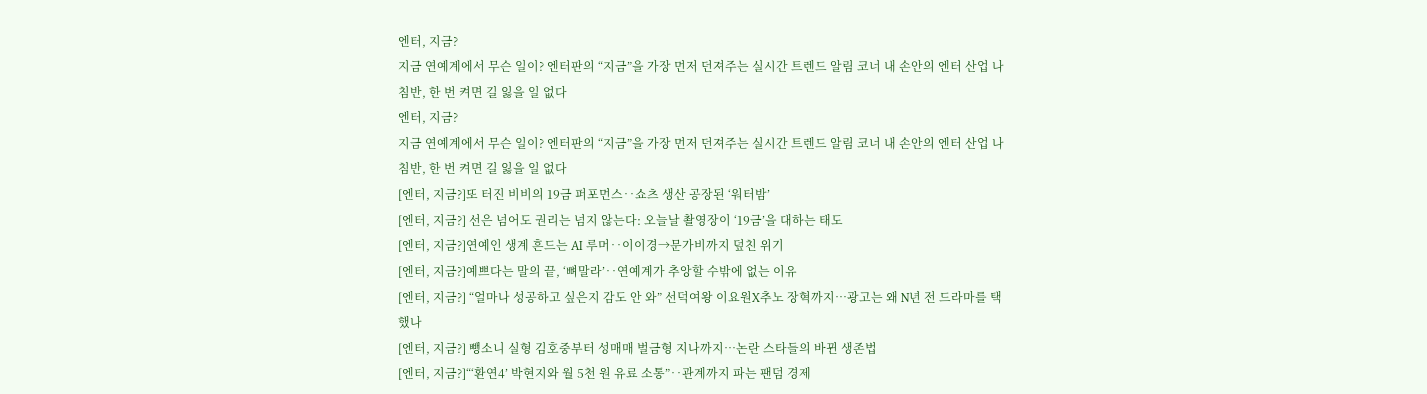엔터, 지금?
지금 연예계에서 무슨 일이? 엔터판의 “지금”을 가장 먼저 던져주는 실시간 트렌드 알림 코너 내 손안의 엔터 산업 나침반, 한 번 켜면 길 잃을 일 없다
엔터, 지금?
지금 연예계에서 무슨 일이? 엔터판의 “지금”을 가장 먼저 던져주는 실시간 트렌드 알림 코너 내 손안의 엔터 산업 나침반, 한 번 켜면 길 잃을 일 없다
[엔터, 지금?]또 터진 비비의 19금 퍼포먼스‥쇼츠 생산 공장된 ‘워터밤’
[엔터, 지금?] 선은 넘어도 권리는 넘지 않는다: 오늘날 촬영장이 ‘19금’을 대하는 태도
[엔터, 지금?]연예인 생계 흔드는 AI 루머‥이이경→문가비까지 덮친 위기
[엔터, 지금?]예쁘다는 말의 끝, ‘뼈말라’‥연예계가 추앙할 수밖에 없는 이유
[엔터, 지금?] “얼마나 성공하고 싶은지 감도 안 와” 선덕여왕 이요원X추노 장혁까지…광고는 왜 N년 전 드라마를 택했나
[엔터, 지금?] 뺑소니 실형 김호중부터 성매매 벌금형 지나까지…논란 스타들의 바뀐 생존법
[엔터, 지금?]“‘환연4’ 박현지와 월 5천 원 유료 소통”‥관계까지 파는 팬덤 경제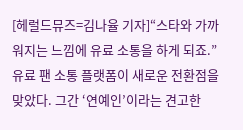[헤럴드뮤즈=김나율 기자]“스타와 가까워지는 느낌에 유료 소통을 하게 되죠.” 유료 팬 소통 플랫폼이 새로운 전환점을 맞았다. 그간 ‘연예인’이라는 견고한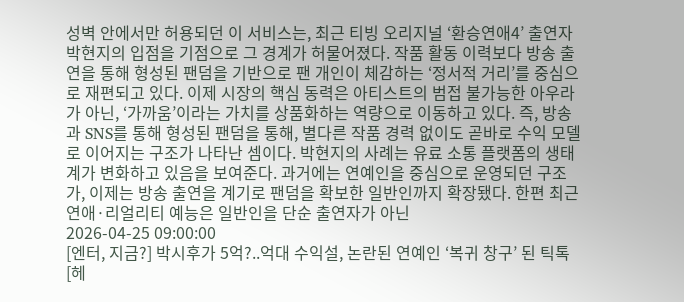성벽 안에서만 허용되던 이 서비스는, 최근 티빙 오리지널 ‘환승연애4’ 출연자 박현지의 입점을 기점으로 그 경계가 허물어졌다. 작품 활동 이력보다 방송 출연을 통해 형성된 팬덤을 기반으로 팬 개인이 체감하는 ‘정서적 거리’를 중심으로 재편되고 있다. 이제 시장의 핵심 동력은 아티스트의 범접 불가능한 아우라가 아닌, ‘가까움’이라는 가치를 상품화하는 역량으로 이동하고 있다. 즉, 방송과 SNS를 통해 형성된 팬덤을 통해, 별다른 작품 경력 없이도 곧바로 수익 모델로 이어지는 구조가 나타난 셈이다. 박현지의 사례는 유료 소통 플랫폼의 생태계가 변화하고 있음을 보여준다. 과거에는 연예인을 중심으로 운영되던 구조가, 이제는 방송 출연을 계기로 팬덤을 확보한 일반인까지 확장됐다. 한편 최근 연애·리얼리티 예능은 일반인을 단순 출연자가 아닌
2026-04-25 09:00:00
[엔터, 지금?] 박시후가 5억?..억대 수익설, 논란된 연예인 ‘복귀 창구’ 된 틱톡
[헤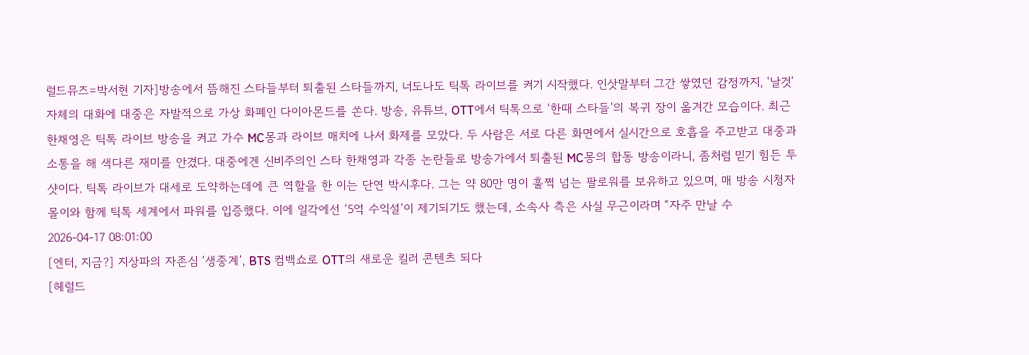럴드뮤즈=박서현 기자]방송에서 뜸해진 스타들부터 퇴출된 스타들까지, 너도나도 틱톡 라이브를 켜기 시작했다. 인삿말부터 그간 쌓였던 감정까지, ‘날것’ 자체의 대화에 대중은 자발적으로 가상 화폐인 다이아몬드를 쏜다. 방송, 유튜브, OTT에서 틱톡으로 ‘한때 스타들’의 복귀 장이 옮겨간 모습이다. 최근 한채영은 틱톡 라이브 방송을 켜고 가수 MC몽과 라이브 매치에 나서 화제를 모았다. 두 사람은 서로 다른 화면에서 실시간으로 호흡을 주고받고 대중과 소통을 해 색다른 재미를 안겼다. 대중에겐 신비주의인 스타 한채영과 각종 논란들로 방송가에서 퇴출된 MC몽의 합동 방송이라니, 좀처럼 믿기 힘든 투샷이다. 틱톡 라이브가 대세로 도약하는데에 큰 역할을 한 이는 단연 박시후다. 그는 약 80만 명이 훌쩍 넘는 팔로워를 보유하고 있으며, 매 방송 시청자몰이와 함께 틱톡 세계에서 파워를 입증했다. 이에 일각에선 ‘5억 수익설’이 제기되기도 했는데, 소속사 측은 사실 무근이라며 “자주 만날 수
2026-04-17 08:01:00
[엔터, 지금?] 지상파의 자존심 ‘생중계’, BTS 컴백쇼로 OTT의 새로운 킬러 콘텐츠 되다
[헤럴드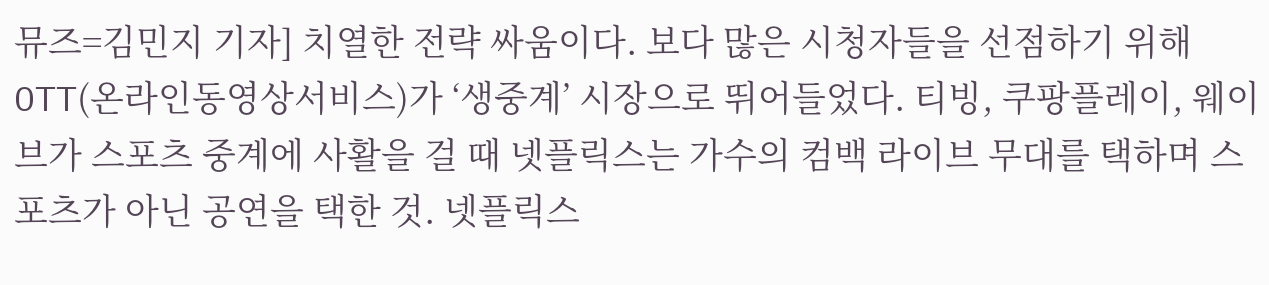뮤즈=김민지 기자] 치열한 전략 싸움이다. 보다 많은 시청자들을 선점하기 위해 OTT(온라인동영상서비스)가 ‘생중계’ 시장으로 뛰어들었다. 티빙, 쿠팡플레이, 웨이브가 스포츠 중계에 사활을 걸 때 넷플릭스는 가수의 컴백 라이브 무대를 택하며 스포츠가 아닌 공연을 택한 것. 넷플릭스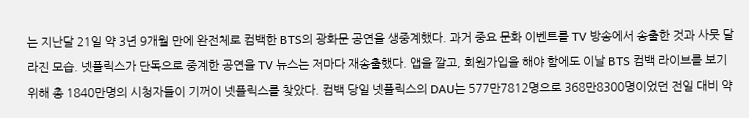는 지난달 21일 약 3년 9개월 만에 완전체로 컴백한 BTS의 광화문 공연을 생중계했다. 과거 중요 문화 이벤트를 TV 방송에서 송출한 것과 사뭇 달라진 모습. 넷플릭스가 단독으로 중계한 공연을 TV 뉴스는 저마다 재송출했다. 앱을 깔고, 회원가입을 해야 함에도 이날 BTS 컴백 라이브를 보기 위해 총 1840만명의 시청자들이 기꺼이 넷플릭스를 찾았다. 컴백 당일 넷플릭스의 DAU는 577만7812명으로 368만8300명이었던 전일 대비 약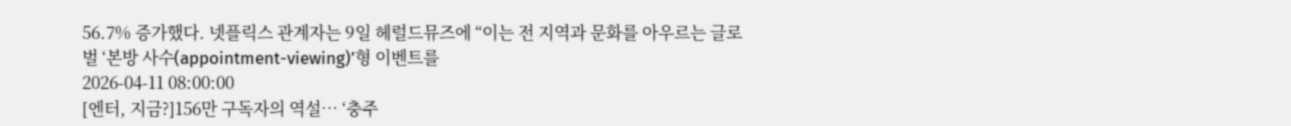56.7% 증가했다. 넷플릭스 관계자는 9일 헤럴드뮤즈에 “이는 전 지역과 문화를 아우르는 글로벌 ‘본방 사수(appointment-viewing)’형 이벤트를
2026-04-11 08:00:00
[엔터, 지금?]156만 구독자의 역설… ‘충주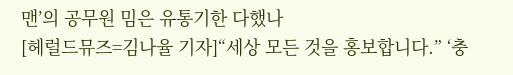맨’의 공무원 밈은 유통기한 다했나
[헤럴드뮤즈=김나율 기자]“세상 모든 것을 홍보합니다.” ‘충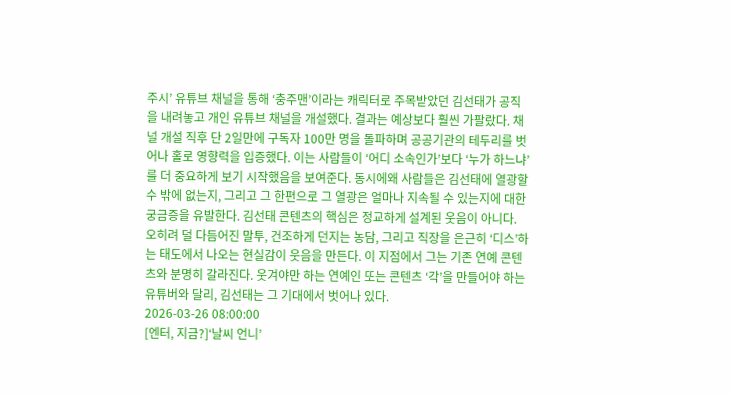주시’ 유튜브 채널을 통해 ‘충주맨’이라는 캐릭터로 주목받았던 김선태가 공직을 내려놓고 개인 유튜브 채널을 개설했다. 결과는 예상보다 훨씬 가팔랐다. 채널 개설 직후 단 2일만에 구독자 100만 명을 돌파하며 공공기관의 테두리를 벗어나 홀로 영향력을 입증했다. 이는 사람들이 ‘어디 소속인가’보다 ‘누가 하느냐’를 더 중요하게 보기 시작했음을 보여준다. 동시에왜 사람들은 김선태에 열광할 수 밖에 없는지, 그리고 그 한편으로 그 열광은 얼마나 지속될 수 있는지에 대한 궁금증을 유발한다. 김선태 콘텐츠의 핵심은 정교하게 설계된 웃음이 아니다. 오히려 덜 다듬어진 말투, 건조하게 던지는 농담, 그리고 직장을 은근히 ‘디스’하는 태도에서 나오는 현실감이 웃음을 만든다. 이 지점에서 그는 기존 연예 콘텐츠와 분명히 갈라진다. 웃겨야만 하는 연예인 또는 콘텐츠 ‘각’을 만들어야 하는 유튜버와 달리, 김선태는 그 기대에서 벗어나 있다.
2026-03-26 08:00:00
[엔터, 지금?]‘날씨 언니’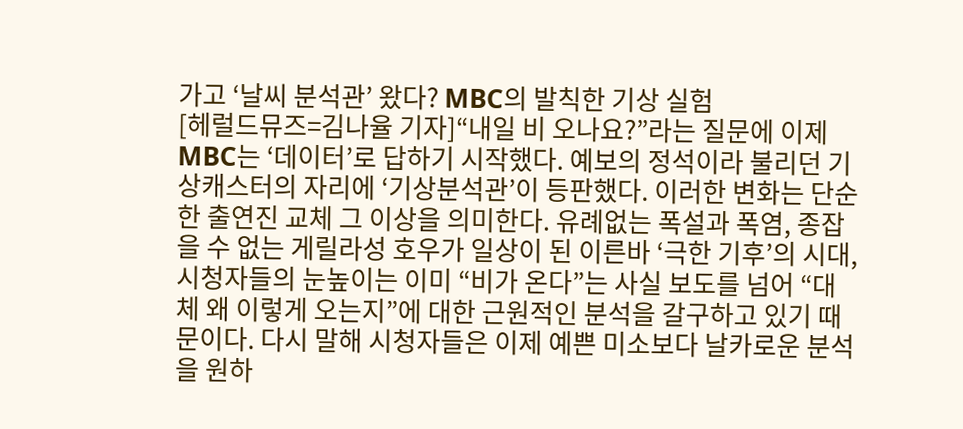가고 ‘날씨 분석관’ 왔다? MBC의 발칙한 기상 실험
[헤럴드뮤즈=김나율 기자]“내일 비 오나요?”라는 질문에 이제 MBC는 ‘데이터’로 답하기 시작했다. 예보의 정석이라 불리던 기상캐스터의 자리에 ‘기상분석관’이 등판했다. 이러한 변화는 단순한 출연진 교체 그 이상을 의미한다. 유례없는 폭설과 폭염, 종잡을 수 없는 게릴라성 호우가 일상이 된 이른바 ‘극한 기후’의 시대, 시청자들의 눈높이는 이미 “비가 온다”는 사실 보도를 넘어 “대체 왜 이렇게 오는지”에 대한 근원적인 분석을 갈구하고 있기 때문이다. 다시 말해 시청자들은 이제 예쁜 미소보다 날카로운 분석을 원하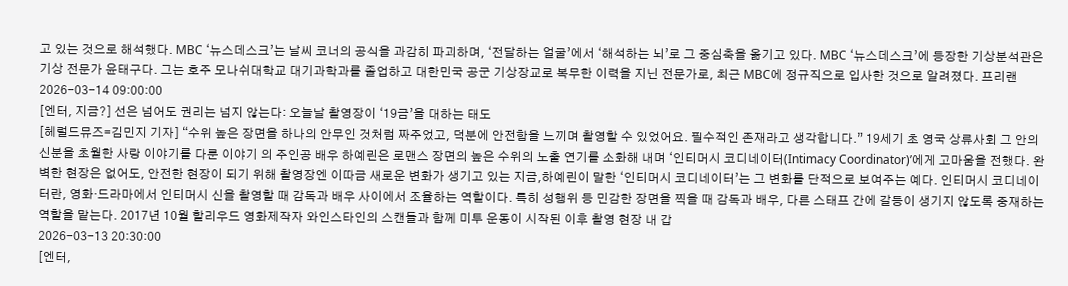고 있는 것으로 해석했다. MBC ‘뉴스데스크’는 날씨 코너의 공식을 과감히 파괴하며, ‘전달하는 얼굴’에서 ‘해석하는 뇌’로 그 중심축을 옮기고 있다. MBC ‘뉴스데스크’에 등장한 기상분석관은 기상 전문가 윤태구다. 그는 호주 모나쉬대학교 대기과학과를 졸업하고 대한민국 공군 기상장교로 복무한 이력을 지닌 전문가로, 최근 MBC에 정규직으로 입사한 것으로 알려졌다. 프리랜
2026-03-14 09:00:00
[엔터, 지금?] 선은 넘어도 권리는 넘지 않는다: 오늘날 촬영장이 ‘19금’을 대하는 태도
[헤럴드뮤즈=김민지 기자] “수위 높은 장면을 하나의 안무인 것처럼 짜주었고, 덕분에 안전함을 느끼며 촬영할 수 있었어요. 필수적인 존재라고 생각합니다.” 19세기 초 영국 상류사회 그 안의 신분을 초월한 사랑 이야기를 다룬 이야기 의 주인공 배우 하예린은 로맨스 장면의 높은 수위의 노출 연기를 소화해 내며 ‘인티머시 코디네이터(Intimacy Coordinator)’에게 고마움을 전했다. 완벽한 현장은 없어도, 안전한 현장이 되기 위해 촬영장엔 이따금 새로운 변화가 생기고 있는 지금,하예린이 말한 ‘인티머시 코디네이터’는 그 변화를 단적으로 보여주는 예다. 인티머시 코디네이터란, 영화·드라마에서 인티머시 신을 촬영할 때 감독과 배우 사이에서 조율하는 역할이다. 특히 성행위 등 민감한 장면을 찍을 때 감독과 배우, 다른 스태프 간에 갈등이 생기지 않도록 중재하는 역할을 맡는다. 2017년 10월 할리우드 영화제작자 와인스타인의 스캔들과 함께 미투 운동이 시작된 이후 촬영 현장 내 갑
2026-03-13 20:30:00
[엔터,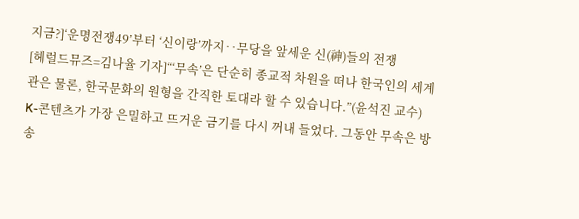지금?]‘운명전쟁49’부터 ‘신이랑’까지‥무당을 앞세운 신(神)들의 전쟁
[헤럴드뮤즈=김나율 기자]“‘무속’은 단순히 종교적 차원을 떠나 한국인의 세계관은 물론, 한국문화의 원형을 간직한 토대라 할 수 있습니다.”(윤석진 교수) K-콘텐츠가 가장 은밀하고 뜨거운 금기를 다시 꺼내 들었다. 그동안 무속은 방송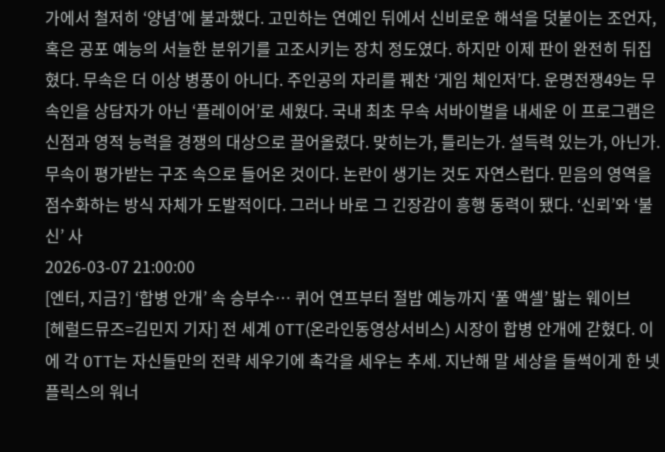가에서 철저히 ‘양념’에 불과했다. 고민하는 연예인 뒤에서 신비로운 해석을 덧붙이는 조언자, 혹은 공포 예능의 서늘한 분위기를 고조시키는 장치 정도였다. 하지만 이제 판이 완전히 뒤집혔다. 무속은 더 이상 병풍이 아니다. 주인공의 자리를 꿰찬 ‘게임 체인저’다. 운명전쟁49는 무속인을 상담자가 아닌 ‘플레이어’로 세웠다. 국내 최초 무속 서바이벌을 내세운 이 프로그램은 신점과 영적 능력을 경쟁의 대상으로 끌어올렸다. 맞히는가, 틀리는가. 설득력 있는가, 아닌가. 무속이 평가받는 구조 속으로 들어온 것이다. 논란이 생기는 것도 자연스럽다. 믿음의 영역을 점수화하는 방식 자체가 도발적이다. 그러나 바로 그 긴장감이 흥행 동력이 됐다. ‘신뢰’와 ‘불신’ 사
2026-03-07 21:00:00
[엔터, 지금?] ‘합병 안개’ 속 승부수… 퀴어 연프부터 절밥 예능까지 ‘풀 액셀’ 밟는 웨이브
[헤럴드뮤즈=김민지 기자] 전 세계 OTT(온라인동영상서비스) 시장이 합병 안개에 갇혔다. 이에 각 OTT는 자신들만의 전략 세우기에 촉각을 세우는 추세. 지난해 말 세상을 들썩이게 한 넷플릭스의 워너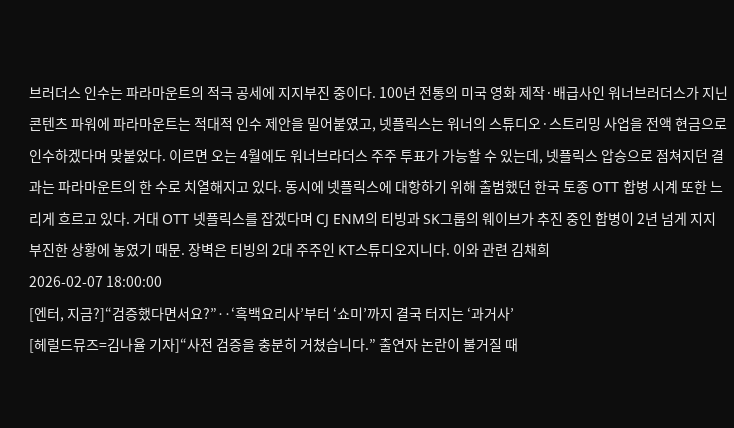브러더스 인수는 파라마운트의 적극 공세에 지지부진 중이다. 100년 전통의 미국 영화 제작·배급사인 워너브러더스가 지닌 콘텐츠 파워에 파라마운트는 적대적 인수 제안을 밀어붙였고, 넷플릭스는 워너의 스튜디오·스트리밍 사업을 전액 현금으로 인수하겠다며 맞붙었다. 이르면 오는 4월에도 워너브라더스 주주 투표가 가능할 수 있는데, 넷플릭스 압승으로 점쳐지던 결과는 파라마운트의 한 수로 치열해지고 있다. 동시에 넷플릭스에 대항하기 위해 출범했던 한국 토종 OTT 합병 시계 또한 느리게 흐르고 있다. 거대 OTT 넷플릭스를 잡겠다며 CJ ENM의 티빙과 SK그룹의 웨이브가 추진 중인 합병이 2년 넘게 지지부진한 상황에 놓였기 때문. 장벽은 티빙의 2대 주주인 KT스튜디오지니다. 이와 관련 김채희
2026-02-07 18:00:00
[엔터, 지금?]“검증했다면서요?”‥‘흑백요리사’부터 ‘쇼미’까지 결국 터지는 ‘과거사’
[헤럴드뮤즈=김나율 기자]“사전 검증을 충분히 거쳤습니다.” 출연자 논란이 불거질 때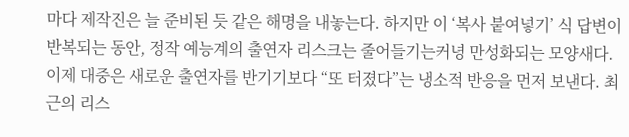마다 제작진은 늘 준비된 듯 같은 해명을 내놓는다. 하지만 이 ‘복사 붙여넣기’ 식 답변이 반복되는 동안, 정작 예능계의 출연자 리스크는 줄어들기는커녕 만성화되는 모양새다. 이제 대중은 새로운 출연자를 반기기보다 “또 터졌다”는 냉소적 반응을 먼저 보낸다. 최근의 리스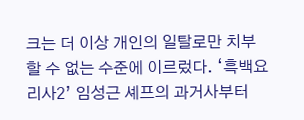크는 더 이상 개인의 일탈로만 치부할 수 없는 수준에 이르렀다. ‘흑백요리사2’ 임성근 셰프의 과거사부터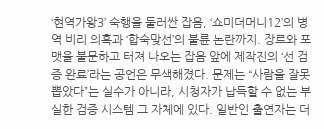‘현역가왕3’ 숙행을 둘러싼 잡음, ‘쇼미더머니12’의 병역 비리 의혹과 ‘합숙맞선’의 불륜 논란까지. 장르와 포맷을 불문하고 터져 나오는 잡음 앞에 제작진의 ‘선 검증 완료’라는 공언은 무색해졌다. 문제는 “사람을 잘못 뽑았다”는 실수가 아니라, 시청자가 납득할 수 없는 부실한 검증 시스템 그 자체에 있다. 일반인 출연자는 더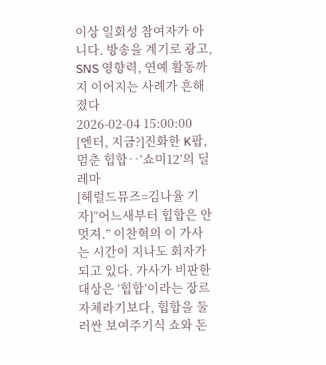이상 일회성 참여자가 아니다. 방송을 계기로 광고, SNS 영향력, 연예 활동까지 이어지는 사례가 흔해졌다
2026-02-04 15:00:00
[엔터, 지금?]진화한 K팝, 멈춘 힙합‥‘쇼미12’의 딜레마
[헤럴드뮤즈=김나율 기자]“어느새부터 힙합은 안 멋져.” 이찬혁의 이 가사는 시간이 지나도 회자가 되고 있다. 가사가 비판한 대상은 ‘힙합’이라는 장르 자체라기보다, 힙합을 둘러싼 보여주기식 쇼와 돈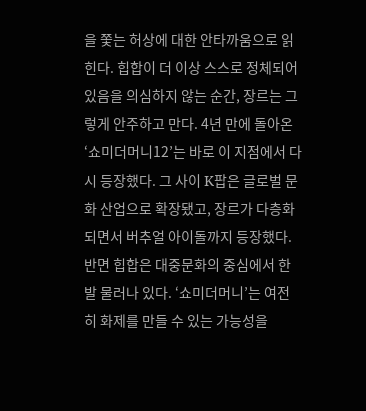을 쫓는 허상에 대한 안타까움으로 읽힌다. 힙합이 더 이상 스스로 정체되어 있음을 의심하지 않는 순간, 장르는 그렇게 안주하고 만다. 4년 만에 돌아온 ‘쇼미더머니12’는 바로 이 지점에서 다시 등장했다. 그 사이 K팝은 글로벌 문화 산업으로 확장됐고, 장르가 다층화되면서 버추얼 아이돌까지 등장했다. 반면 힙합은 대중문화의 중심에서 한발 물러나 있다. ‘쇼미더머니’는 여전히 화제를 만들 수 있는 가능성을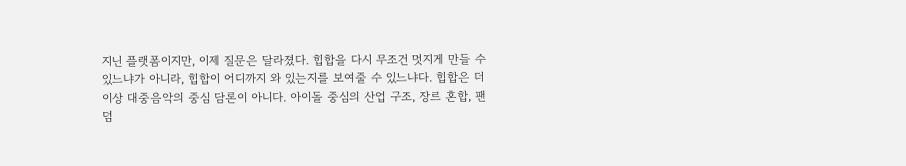지닌 플랫폼이지만, 이제 질문은 달라졌다. 힙합을 다시 무조건 멋지게 만들 수 있느냐가 아니라, 힙합이 어디까지 와 있는지를 보여줄 수 있느냐다. 힙합은 더 이상 대중음악의 중심 담론이 아니다. 아이돌 중심의 산업 구조, 장르 혼합, 팬덤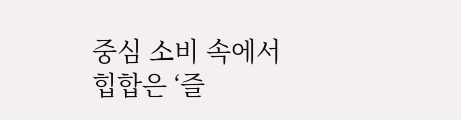중심 소비 속에서 힙합은 ‘즐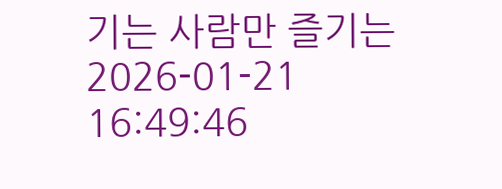기는 사람만 즐기는
2026-01-21 16:49:46